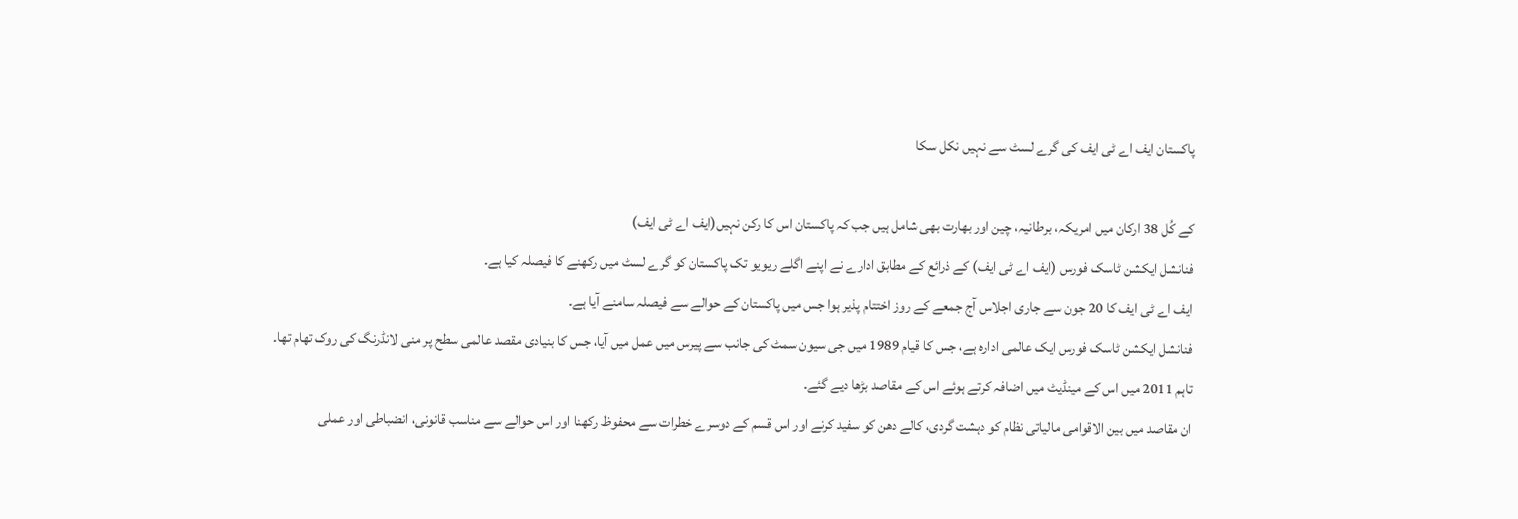پاکستان ایف اے ٹی ایف کی گرے لسٹ سے نہیں نکل سکا

کے کُل 38 ارکان میں امریکہ، برطانیہ، چین اور بھارت بھی شامل ہیں جب کہ پاکستان اس کا رکن نہیں(ایف اے ٹی ایف)
فنانشل ایکشن ٹاسک فورس (ایف اے ٹی ایف) کے ذرائع کے مطابق ادارے نے اپنے اگلے ریویو تک پاکستان کو گرے لسٹ میں رکھنے کا فیصلہ کیا ہے۔
ایف اے ٹی ایف کا 20 جون سے جاری اجلاس آج جمعے کے روز اختتام پذیر ہوا جس میں پاکستان کے حوالے سے فیصلہ سامنے آیا ہے۔
فنانشل ایکشن ٹاسک فورس ایک عالمی ادارہ ہے، جس کا قیام 1989 میں جی سیون سمٹ کی جانب سے پیرس میں عمل میں آیا، جس کا بنیادی مقصد عالمی سطح پر منی لانڈرنگ کی روک تھام تھا۔ تاہم 2011 میں اس کے مینڈیٹ میں اضافہ کرتے ہوئے اس کے مقاصد بڑھا دیے گئے۔
ان مقاصد میں بین الاقوامی مالیاتی نظام کو دہشت گردی، کالے دھن کو سفید کرنے اور اس قسم کے دوسرے خطرات سے محفوظ رکھنا اور اس حوالے سے مناسب قانونی، انضباطی اور عملی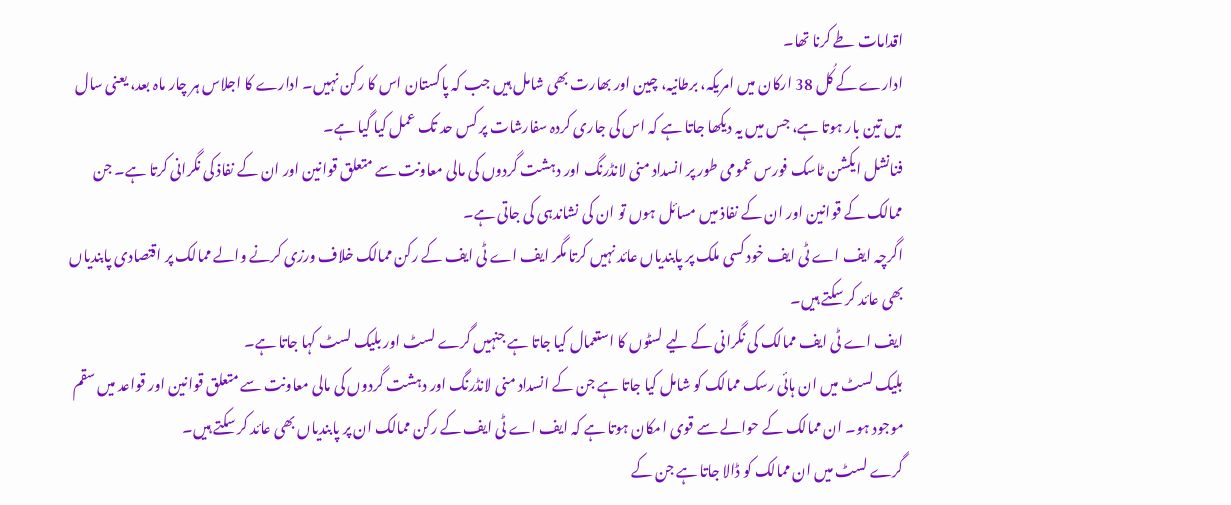اقدامات طے کرنا تھا۔
ادارے کے کُل 38 ارکان میں امریکہ، برطانیہ، چین اور بھارت بھی شامل ہیں جب کہ پاکستان اس کا رکن نہیں۔ ادارے کا اجلاس ہر چار ماہ بعد، یعنی سال میں تین بار ہوتا ہے، جس میں یہ دیکھا جاتا ہے کہ اس کی جاری کردہ سفارشات پر کس حد تک عمل کیا گیا ہے۔
فنانشل ایکشن ٹاسک فورس عمومی طور پر انسداد منی لانڈرنگ اور دہشت گردوں کی مالی معاونت سے متعلق قوانین اور ان کے نفاذ کی نگرانی کرتا ہے۔ جن ممالک کے قوانین اور ان کے نفاذ میں مسائل ہوں تو ان کی نشاندہی کی جاتی ہے۔
اگرچہ ایف اے ٹی ایف خود کسی ملک پر پابندیاں عائد نہیں کرتا مگر ایف اے ٹی ایف کے رکن ممالک خلاف ورزی کرنے والے ممالک پر اقتصادی پابندیاں بھی عائد کر سکتے ہیں۔
ایف اے ٹی ایف ممالک کی نگرانی کے لیے لسٹوں کا استعمال کیا جاتا ہے جنہیں گرے لسٹ اور بلیک لسٹ کہا جاتا ہے۔
بلیک لسٹ میں ان ہائی رسک ممالک کو شامل کیا جاتا ہے جن کے انسداد منی لانڈرنگ اور دہشت گردوں کی مالی معاونت سے متعلق قوانین اور قواعد میں سقم موجود ہو۔ ان ممالک کے حوالے سے قوی امکان ہوتا ہے کہ ایف اے ٹی ایف کے رکن ممالک ان پر پابندیاں بھی عائد کر سکتے ہیں۔
گرے لسٹ میں ان ممالک کو ڈالا جاتا ہے جن کے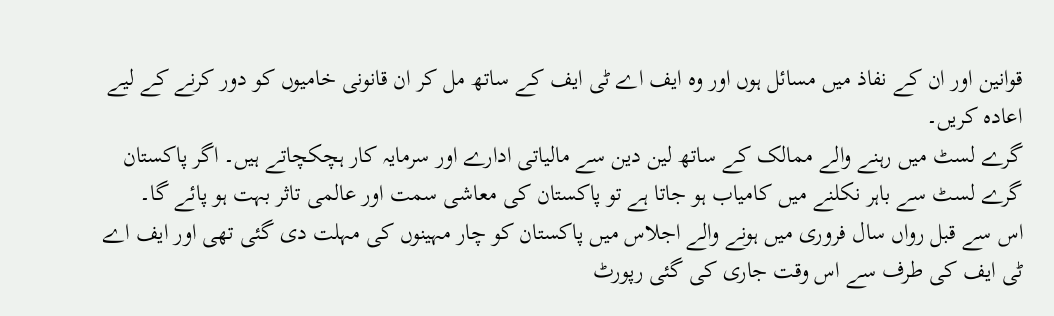قوانین اور ان کے نفاذ میں مسائل ہوں اور وہ ایف اے ٹی ایف کے ساتھ مل کر ان قانونی خامیوں کو دور کرنے کے لیے اعادہ کریں۔
گرے لسٹ میں رہنے والے ممالک کے ساتھ لین دین سے مالیاتی ادارے اور سرمایہ کار ہچکچاتے ہیں۔ اگر پاکستان گرے لسٹ سے باہر نکلنے میں کامیاب ہو جاتا ہے تو پاکستان کی معاشی سمت اور عالمی تاثر بہت ہو پائے گا۔
اس سے قبل رواں سال فروری میں ہونے والے اجلاس میں پاکستان کو چار مہینوں کی مہلت دی گئی تھی اور ایف اے ٹی ایف کی طرف سے اس وقت جاری کی گئی رپورٹ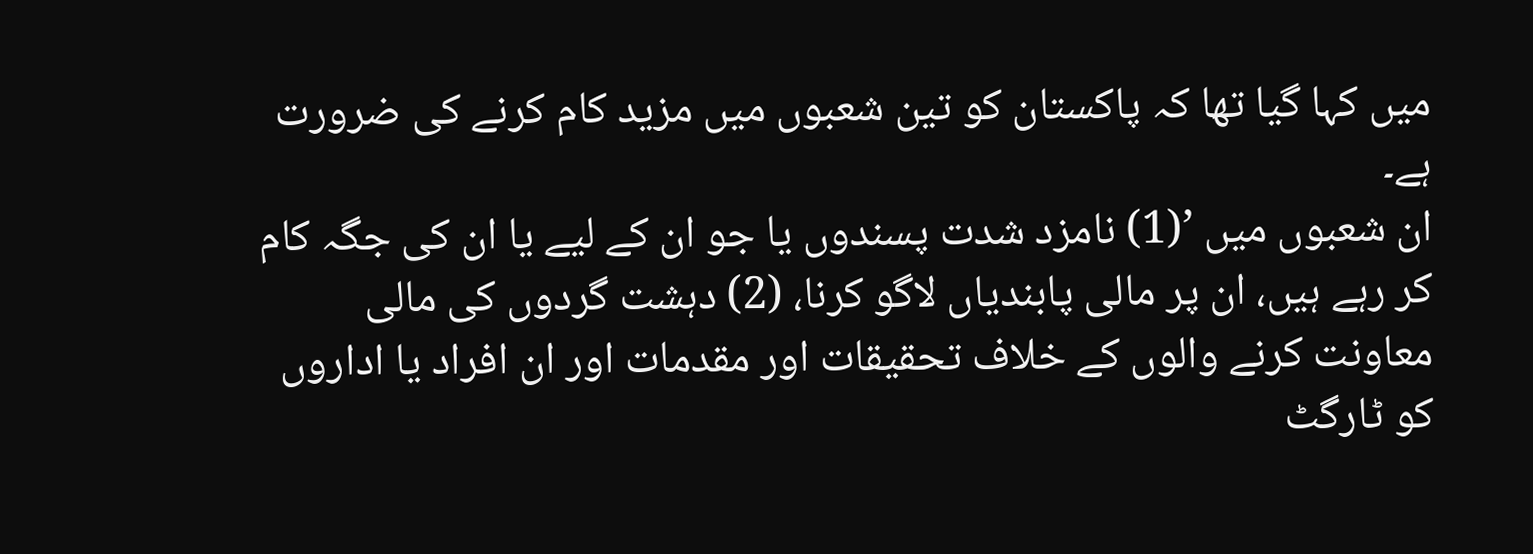میں کہا گیا تھا کہ پاکستان کو تین شعبوں میں مزید کام کرنے کی ضرورت ہے۔
ان شعبوں میں ’(1) نامزد شدت پسندوں یا جو ان کے لیے یا ان کی جگہ کام کر رہے ہیں، ان پر مالی پابندیاں لاگو کرنا، (2) دہشت گردوں کی مالی معاونت کرنے والوں کے خلاف تحقیقات اور مقدمات اور ان افراد یا اداروں کو ٹارگٹ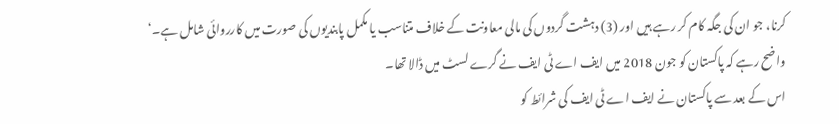کرنا، جو ان کی جگہ کام کر رہے ہیں اور (3) دہشت گردوں کی مالی معاونت کے خلاف متناسب یا مکمل پابندیوں کی صورت میں کارروائی شامل ہے۔‘
واضح رہے کہ پاکستان کو جون 2018 میں ایف اے ٹی ایف نے گرے لسٹ میں ڈالا تھا۔
اس کے بعد سے پاکستان نے ایف اے ٹی ایف کی شرائط کو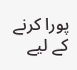پورا کرنے کے لیے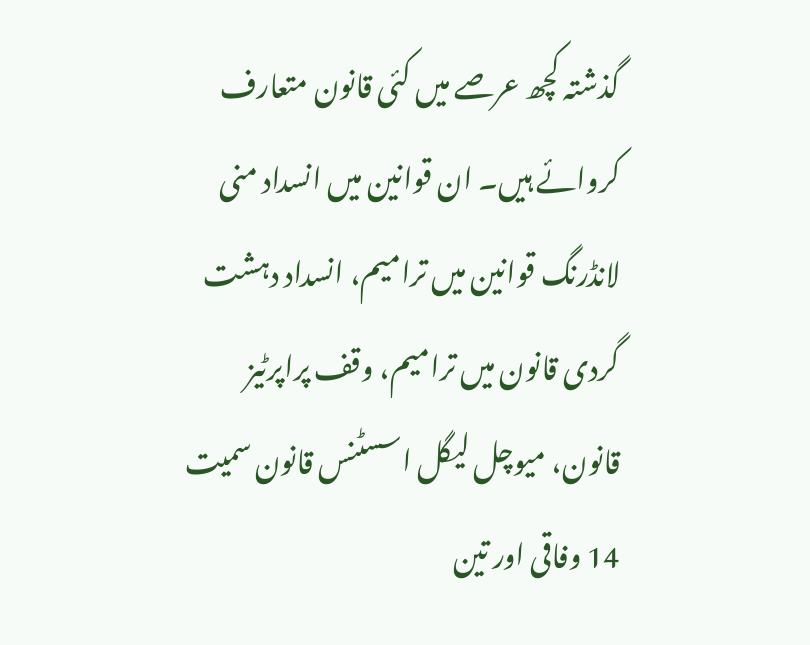گذشتہ کچھ عرصے میں کئی قانون متعارف کروائے ہیں۔ ان قوانین میں انسداد منی لانڈرنگ قوانین میں ترامیم، انسداد دہشت گردی قانون میں ترامیم، وقف پراپرٹیز قانون، میوچل لیگل اسسٹنس قانون سمیت 14 وفاقی اور تین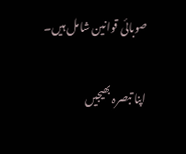صوبائی قوانین شامل ہیں۔

اپنا تبصرہ بھیجیں